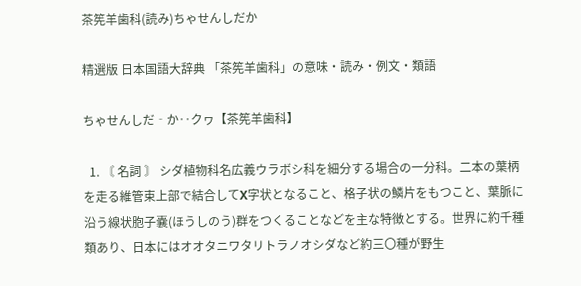茶筅羊歯科(読み)ちゃせんしだか

精選版 日本国語大辞典 「茶筅羊歯科」の意味・読み・例文・類語

ちゃせんしだ‐か‥クヮ【茶筅羊歯科】

  1. 〘 名詞 〙 シダ植物科名広義ウラボシ科を細分する場合の一分科。二本の葉柄を走る維管束上部で結合してX字状となること、格子状の鱗片をもつこと、葉脈に沿う線状胞子嚢(ほうしのう)群をつくることなどを主な特徴とする。世界に約千種類あり、日本にはオオタニワタリトラノオシダなど約三〇種が野生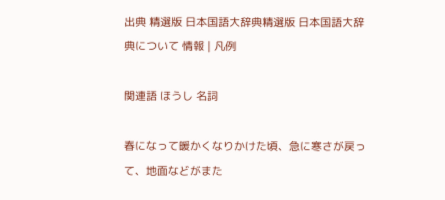出典 精選版 日本国語大辞典精選版 日本国語大辞典について 情報 | 凡例

関連語 ほうし 名詞

春になって暖かくなりかけた頃、急に寒さが戻って、地面などがまた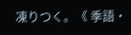凍りつく。《 季語・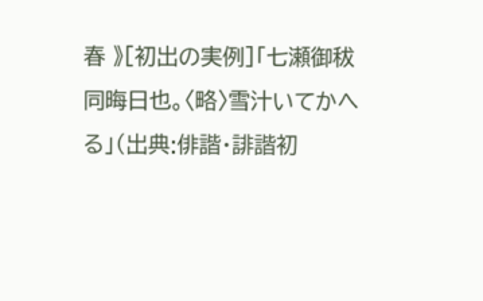春 》[初出の実例]「七瀬御秡 同晦日也。〈略〉雪汁いてかへる」(出典:俳諧・誹諧初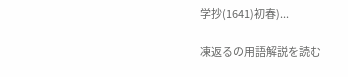学抄(1641)初春)...

凍返るの用語解説を読む